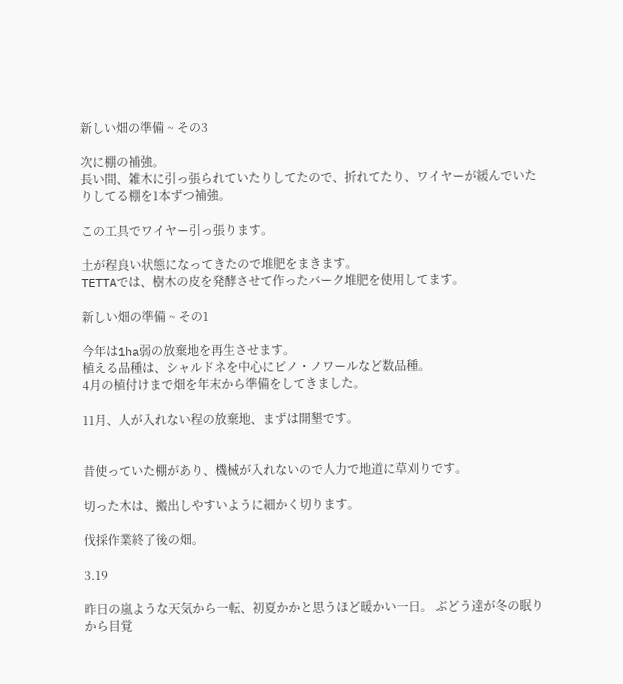新しい畑の準備 ~ その3

次に棚の補強。
長い間、雑木に引っ張られていたりしてたので、折れてたり、ワイヤーが緩んでいたりしてる棚を1本ずつ補強。

この工具でワイヤー引っ張ります。

土が程良い状態になってきたので堆肥をまきます。
TETTAでは、樹木の皮を発酵させて作ったバーク堆肥を使用してます。

新しい畑の準備 ~ その1

今年は1ha弱の放棄地を再生させます。
植える品種は、シャルドネを中心にピノ・ノワールなど数品種。
4月の植付けまで畑を年末から準備をしてきました。

11月、人が入れない程の放棄地、まずは開墾です。


昔使っていた棚があり、機械が入れないので人力で地道に草刈りです。

切った木は、搬出しやすいように細かく切ります。

伐採作業終了後の畑。

3.19

昨日の嵐ような天気から一転、初夏かかと思うほど暖かい一日。 ぶどう達が冬の眠りから目覚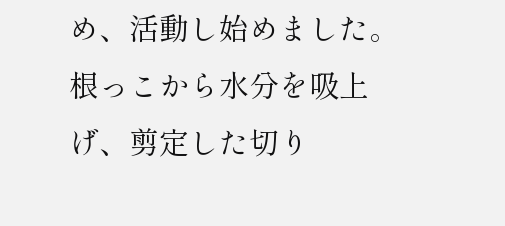め、活動し始めました。 根っこから水分を吸上げ、剪定した切り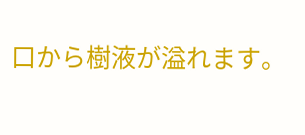口から樹液が溢れます。